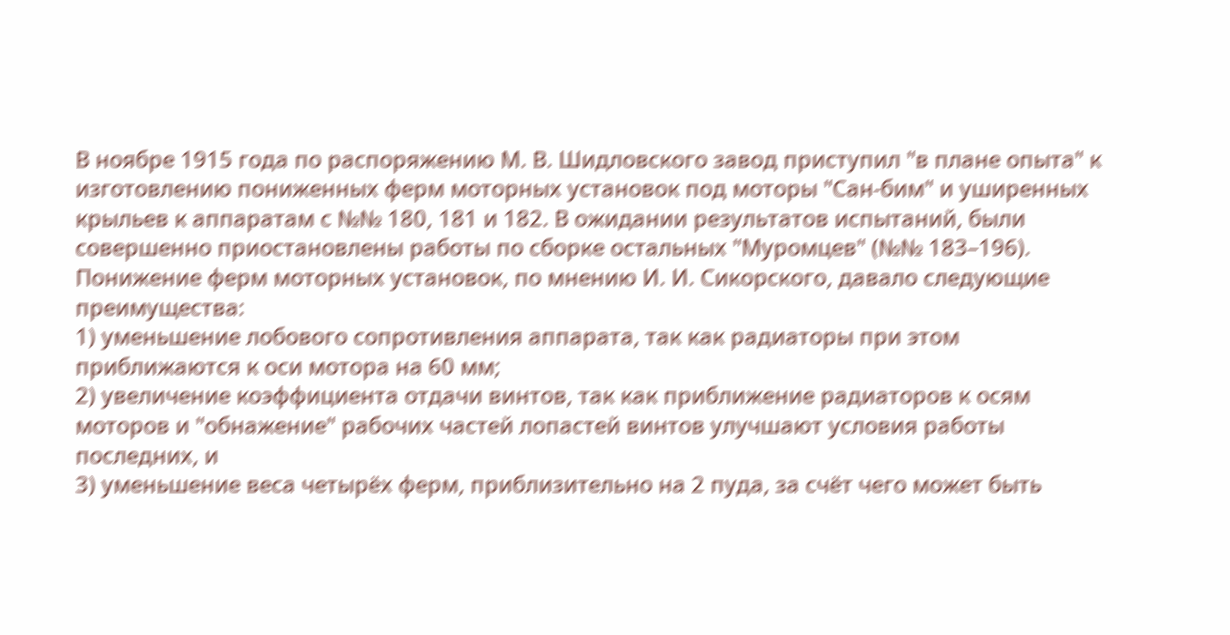В ноябре 1915 года по распоряжению М. В. Шидловского завод приступил "в плане опыта" к изготовлению пониженных ферм моторных установок под моторы "Сан-бим" и уширенных крыльев к аппаратам с №№ 180, 181 и 182. В ожидании результатов испытаний, были совершенно приостановлены работы по сборке остальных "Муромцев" (№№ 183–196).
Понижение ферм моторных установок, по мнению И. И. Сикорского, давало следующие преимущества:
1) уменьшение лобового сопротивления аппарата, так как радиаторы при этом приближаются к оси мотора на 60 мм;
2) увеличение коэффициента отдачи винтов, так как приближение радиаторов к осям моторов и "обнажение" рабочих частей лопастей винтов улучшают условия работы последних, и
3) уменьшение веса четырёх ферм, приблизительно на 2 пуда, за счёт чего может быть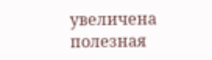увеличена полезная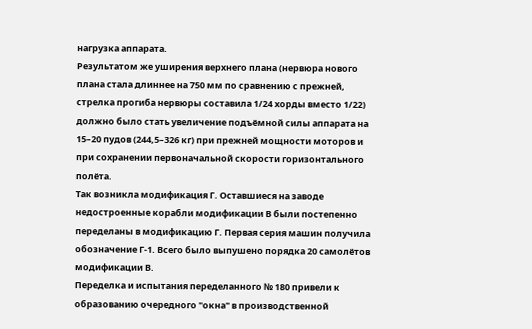нагрузка аппарата.
Результатом же уширения верхнего плана (нервюра нового плана стала длиннее на 750 мм по сравнению с прежней, стрелка прогиба нервюры составила 1/24 хорды вместо 1/22) должно было стать увеличение подъёмной силы аппарата на 15–20 пудов (244,5–326 кг) при прежней мощности моторов и при сохранении первоначальной скорости горизонтального полёта.
Так возникла модификация Г. Оставшиеся на заводе недостроенные корабли модификации В были постепенно переделаны в модификацию Г. Первая серия машин получила обозначение Г-1. Всего было выпушено порядка 20 самолётов модификации В.
Переделка и испытания переделанного № 180 привели к образованию очередного "окна" в производственной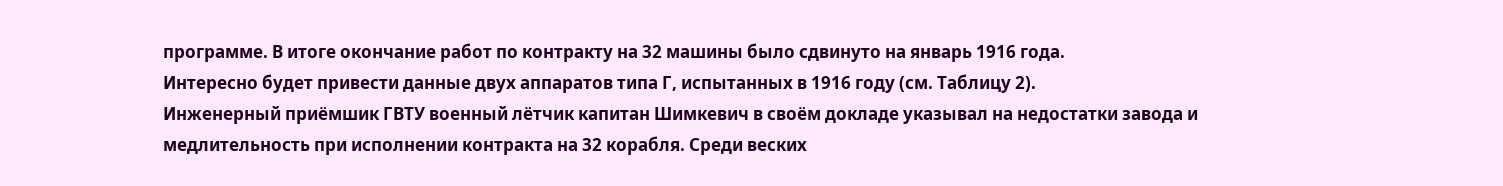программе. В итоге окончание работ по контракту на 32 машины было сдвинуто на январь 1916 года.
Интересно будет привести данные двух аппаратов типа Г, испытанных в 1916 году (см. Таблицу 2).
Инженерный приёмшик ГВТУ военный лётчик капитан Шимкевич в своём докладе указывал на недостатки завода и медлительность при исполнении контракта на 32 корабля. Среди веских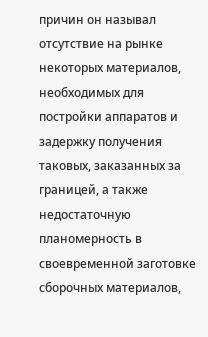причин он называл отсутствие на рынке некоторых материалов, необходимых для постройки аппаратов и задержку получения таковых, заказанных за границей, а также недостаточную планомерность в своевременной заготовке сборочных материалов,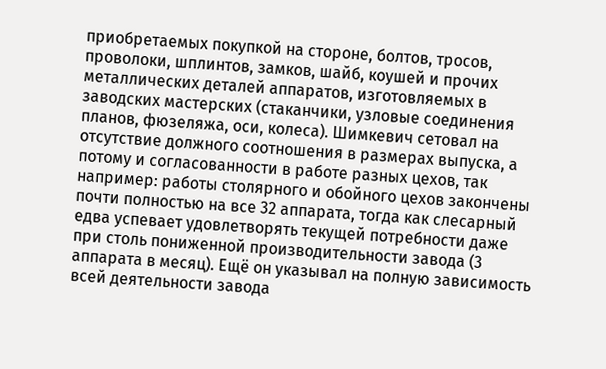приобретаемых покупкой на стороне, болтов, тросов, проволоки, шплинтов, замков, шайб, коушей и прочих металлических деталей аппаратов, изготовляемых в заводских мастерских (стаканчики, узловые соединения планов, фюзеляжа, оси, колеса). Шимкевич сетовал на отсутствие должного соотношения в размерах выпуска, а потому и согласованности в работе разных цехов, так например: работы столярного и обойного цехов закончены почти полностью на все 32 аппарата, тогда как слесарный едва успевает удовлетворять текущей потребности даже при столь пониженной производительности завода (3 аппарата в месяц). Ещё он указывал на полную зависимость всей деятельности завода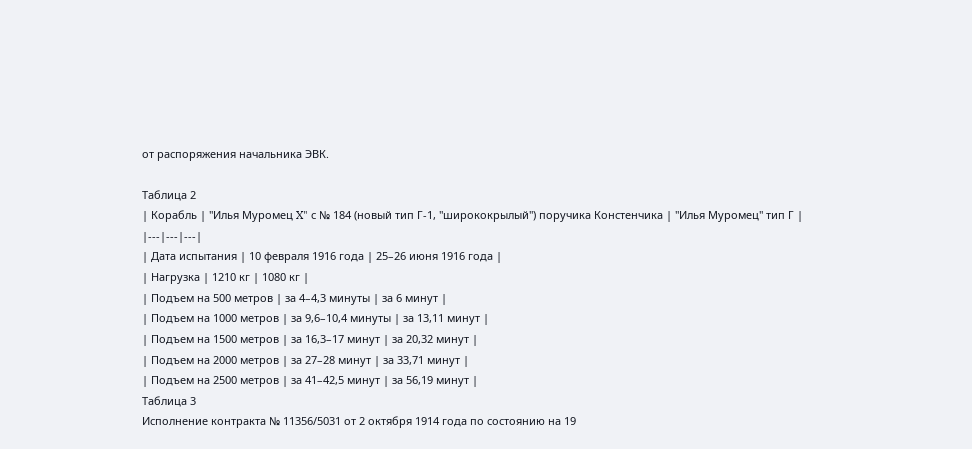от распоряжения начальника ЭВК.

Таблица 2
| Корабль | "Илья Муромец X" с № 184 (новый тип Г-1, "ширококрылый") поручика Констенчика | "Илья Муромец" тип Г |
|---|---|---|
| Дата испытания | 10 февраля 1916 года | 25–26 июня 1916 года |
| Нагрузка | 1210 кг | 1080 кг |
| Подъем на 500 метров | за 4–4,3 минуты | за 6 минут |
| Подъем на 1000 метров | за 9,6–10,4 минуты | за 13,11 минут |
| Подъем на 1500 метров | за 16,3–17 минут | за 20,32 минут |
| Подъем на 2000 метров | за 27–28 минут | за 33,71 минут |
| Подъем на 2500 метров | за 41–42,5 минут | за 56,19 минут |
Таблица 3
Исполнение контракта № 11356/5031 от 2 октября 1914 года по состоянию на 19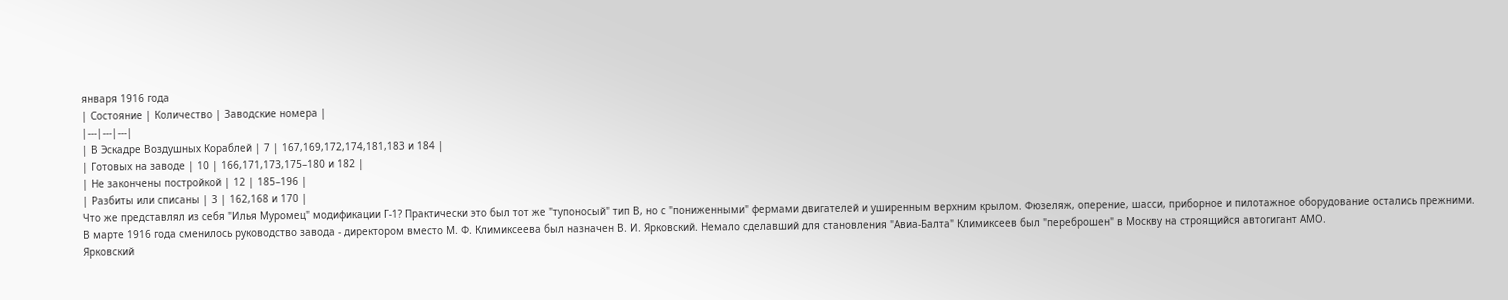января 1916 года
| Состояние | Количество | Заводские номера |
|---|---|---|
| В Эскадре Воздушных Кораблей | 7 | 167,169,172,174,181,183 и 184 |
| Готовых на заводе | 10 | 166,171,173,175–180 и 182 |
| Не закончены постройкой | 12 | 185–196 |
| Разбиты или списаны | 3 | 162,168 и 170 |
Что же представлял из себя "Илья Муромец" модификации Г-1? Практически это был тот же "тупоносый" тип В, но с "пониженными" фермами двигателей и уширенным верхним крылом. Фюзеляж, оперение, шасси, приборное и пилотажное оборудование остались прежними.
В марте 1916 года сменилось руководство завода - директором вместо М. Ф. Климиксеева был назначен В. И. Ярковский. Немало сделавший для становления "Авиа-Балта" Климиксеев был "переброшен" в Москву на строящийся автогигант АМО.
Ярковский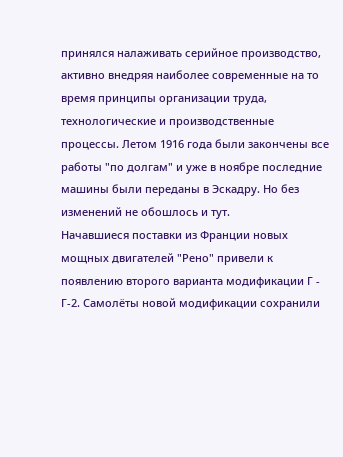принялся налаживать серийное производство, активно внедряя наиболее современные на то время принципы организации труда, технологические и производственные процессы. Летом 1916 года были закончены все работы "по долгам" и уже в ноябре последние машины были переданы в Эскадру. Но без изменений не обошлось и тут.
Начавшиеся поставки из Франции новых мощных двигателей "Рено" привели к появлению второго варианта модификации Г - Г-2. Самолёты новой модификации сохранили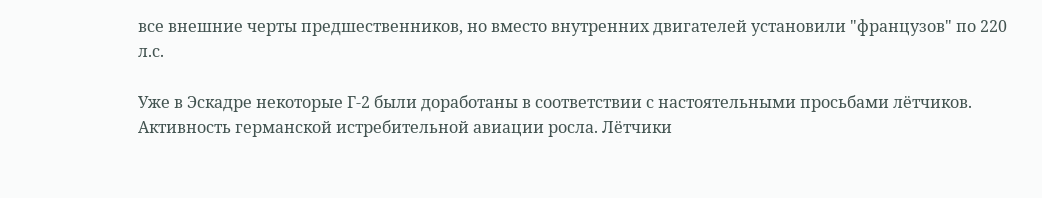все внешние черты предшественников, но вместо внутренних двигателей установили "французов" по 220 л.с.

Уже в Эскадре некоторые Г-2 были доработаны в соответствии с настоятельными просьбами лётчиков. Активность германской истребительной авиации росла. Лётчики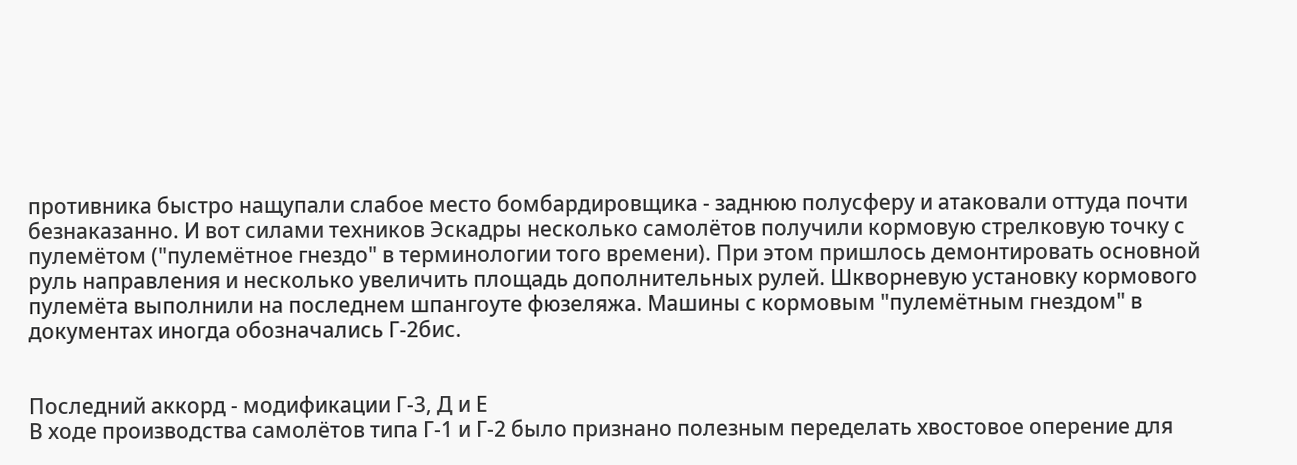противника быстро нащупали слабое место бомбардировщика - заднюю полусферу и атаковали оттуда почти безнаказанно. И вот силами техников Эскадры несколько самолётов получили кормовую стрелковую точку с пулемётом ("пулемётное гнездо" в терминологии того времени). При этом пришлось демонтировать основной руль направления и несколько увеличить площадь дополнительных рулей. Шкворневую установку кормового пулемёта выполнили на последнем шпангоуте фюзеляжа. Машины с кормовым "пулемётным гнездом" в документах иногда обозначались Г-2бис.


Последний аккорд - модификации Г-3, Д и Е
В ходе производства самолётов типа Г-1 и Г-2 было признано полезным переделать хвостовое оперение для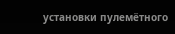установки пулемётного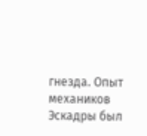гнезда. Опыт механиков Эскадры был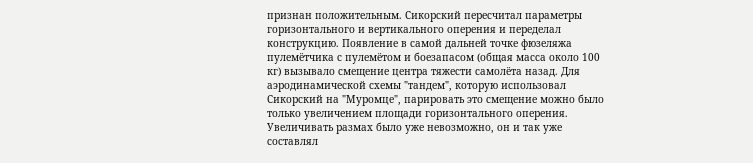признан положительным. Сикорский пересчитал параметры горизонтального и вертикального оперения и переделал конструкцию. Появление в самой дальней точке фюзеляжа пулемётчика с пулемётом и боезапасом (общая масса около 100 кг) вызывало смещение центра тяжести самолёта назад. Для аэродинамической схемы "тандем", которую использовал Сикорский на "Муромце", парировать это смещение можно было только увеличением площади горизонтального оперения. Увеличивать размах было уже невозможно, он и так уже составлял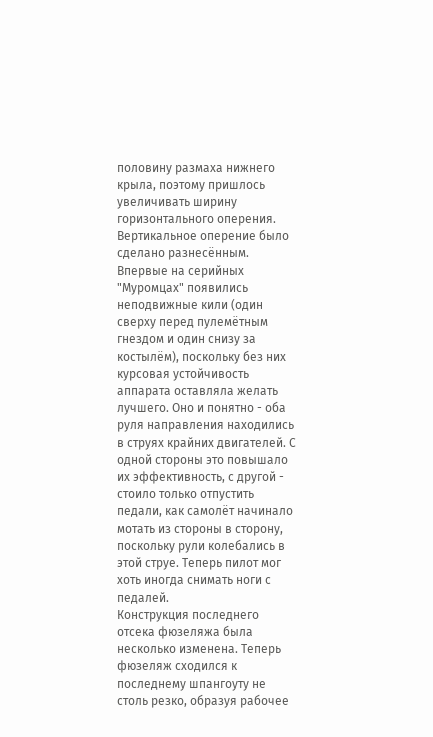половину размаха нижнего крыла, поэтому пришлось увеличивать ширину горизонтального оперения.
Вертикальное оперение было сделано разнесённым. Впервые на серийных "Муромцах" появились неподвижные кили (один сверху перед пулемётным гнездом и один снизу за костылём), поскольку без них курсовая устойчивость аппарата оставляла желать лучшего. Оно и понятно - оба руля направления находились в струях крайних двигателей. С одной стороны это повышало их эффективность, с другой - стоило только отпустить педали, как самолёт начинало мотать из стороны в сторону, поскольку рули колебались в этой струе. Теперь пилот мог хоть иногда снимать ноги с педалей.
Конструкция последнего отсека фюзеляжа была несколько изменена. Теперь фюзеляж сходился к последнему шпангоуту не столь резко, образуя рабочее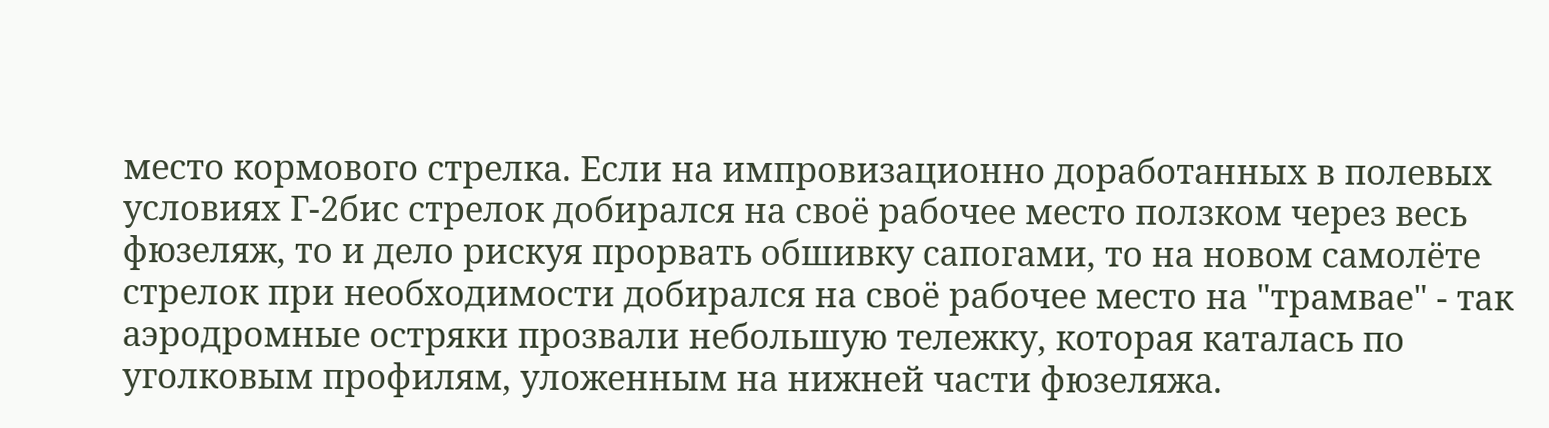место кормового стрелка. Если на импровизационно доработанных в полевых условиях Г-2бис стрелок добирался на своё рабочее место ползком через весь фюзеляж, то и дело рискуя прорвать обшивку сапогами, то на новом самолёте стрелок при необходимости добирался на своё рабочее место на "трамвае" - так аэродромные остряки прозвали небольшую тележку, которая каталась по уголковым профилям, уложенным на нижней части фюзеляжа.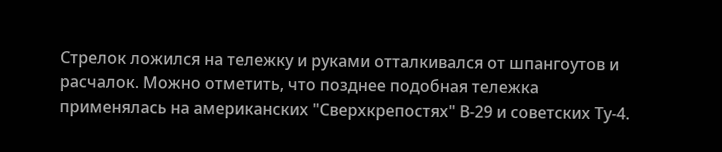Стрелок ложился на тележку и руками отталкивался от шпангоутов и расчалок. Можно отметить, что позднее подобная тележка применялась на американских "Сверхкрепостях" В-29 и советских Ту-4.